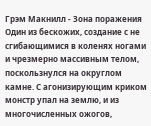Грэм Макнилл - Зона поражения
Один из бескожих, создание с не сгибающимися в коленях ногами и чрезмерно массивным телом, поскользнулся на округлом камне. С агонизирующим криком монстр упал на землю, и из многочисленных ожогов,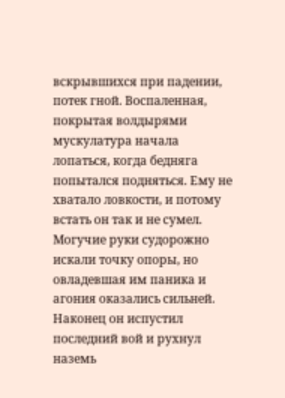вскрывшихся при падении, потек гной. Воспаленная, покрытая волдырями мускулатура начала лопаться, когда бедняга попытался подняться. Ему не хватало ловкости, и потому встать он так и не сумел. Могучие руки судорожно искали точку опоры, но овладевшая им паника и агония оказались сильней.
Наконец он испустил последний вой и рухнул наземь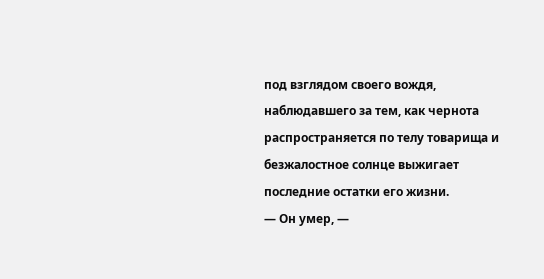под взглядом своего вождя, наблюдавшего за тем, как чернота распространяется по телу товарища и безжалостное солнце выжигает последние остатки его жизни.
— Он умер, —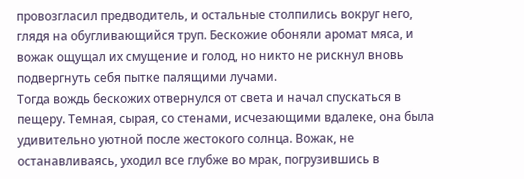провозгласил предводитель, и остальные столпились вокруг него, глядя на обугливающийся труп. Бескожие обоняли аромат мяса, и вожак ощущал их смущение и голод, но никто не рискнул вновь подвергнуть себя пытке палящими лучами.
Тогда вождь бескожих отвернулся от света и начал спускаться в пещеру. Темная, сырая, со стенами, исчезающими вдалеке, она была удивительно уютной после жестокого солнца. Вожак, не останавливаясь, уходил все глубже во мрак, погрузившись в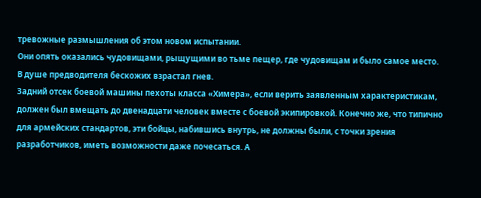тревожные размышления об этом новом испытании.
Они опять оказались чудовищами, рыщущими во тьме пещер, где чудовищам и было самое место.
В душе предводителя бескожих взрастал гнев.
Задний отсек боевой машины пехоты класса «Химера», если верить заявленным характеристикам, должен был вмещать до двенадцати человек вместе с боевой экипировкой. Конечно же, что типично для армейских стандартов, эти бойцы, набившись внутрь, не должны были, с точки зрения разработчиков, иметь возможности даже почесаться. А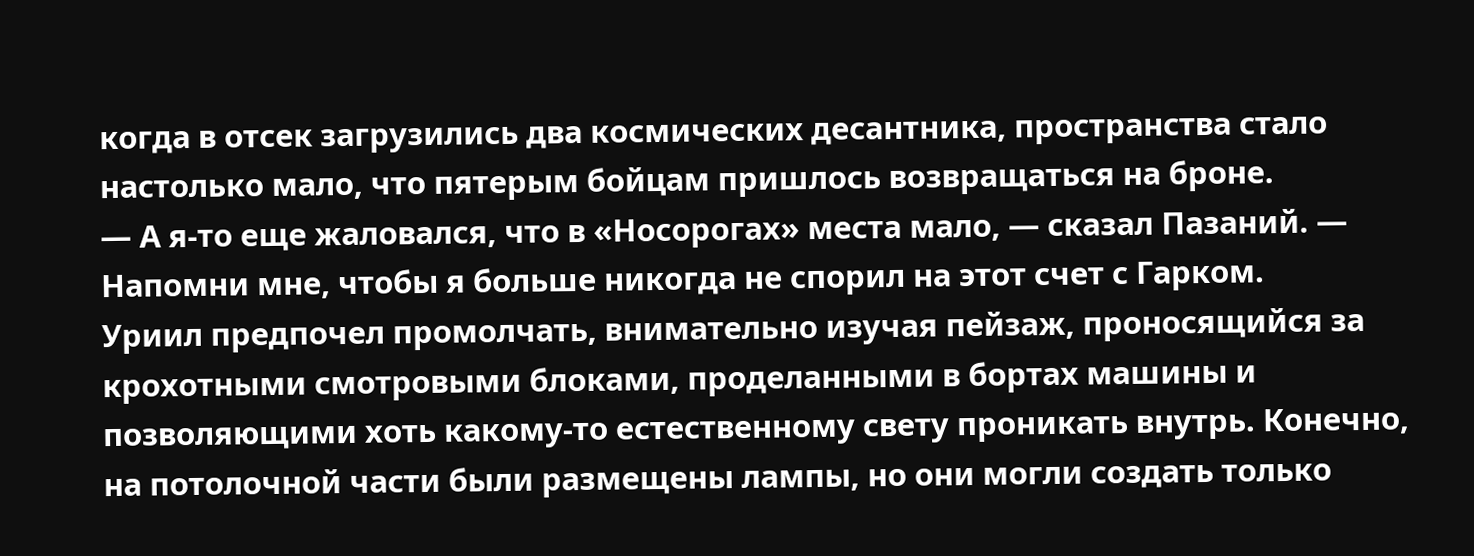когда в отсек загрузились два космических десантника, пространства стало настолько мало, что пятерым бойцам пришлось возвращаться на броне.
— А я-то еще жаловался, что в «Носорогах» места мало, — сказал Пазаний. — Напомни мне, чтобы я больше никогда не спорил на этот счет с Гарком.
Уриил предпочел промолчать, внимательно изучая пейзаж, проносящийся за крохотными смотровыми блоками, проделанными в бортах машины и позволяющими хоть какому-то естественному свету проникать внутрь. Конечно, на потолочной части были размещены лампы, но они могли создать только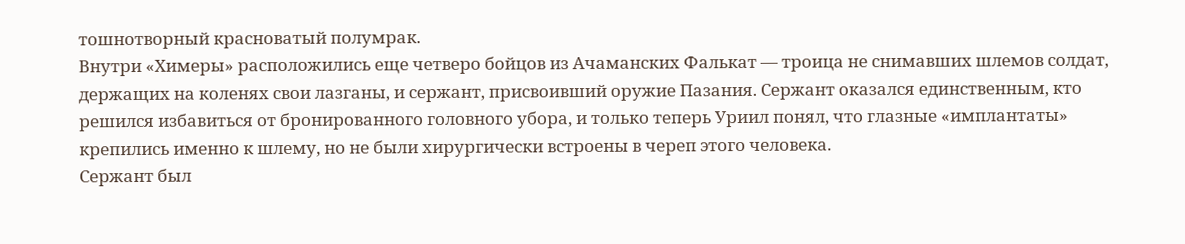тошнотворный красноватый полумрак.
Внутри «Химеры» расположились еще четверо бойцов из Ачаманских Фалькат — троица не снимавших шлемов солдат, держащих на коленях свои лазганы, и сержант, присвоивший оружие Пазания. Сержант оказался единственным, кто решился избавиться от бронированного головного убора, и только теперь Уриил понял, что глазные «имплантаты» крепились именно к шлему, но не были хирургически встроены в череп этого человека.
Сержант был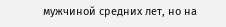мужчиной средних лет, но на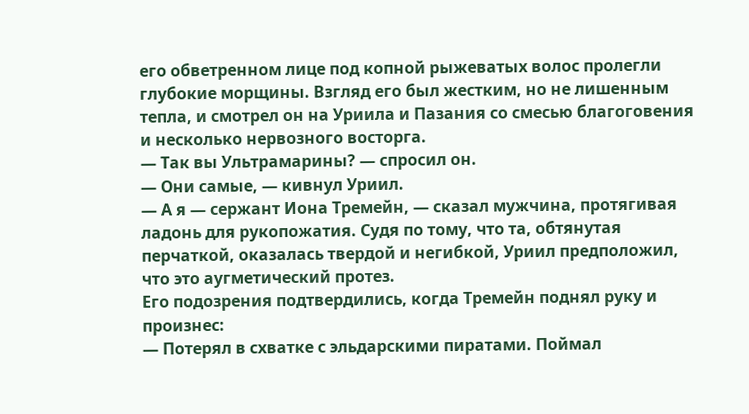его обветренном лице под копной рыжеватых волос пролегли глубокие морщины. Взгляд его был жестким, но не лишенным тепла, и смотрел он на Уриила и Пазания со смесью благоговения и несколько нервозного восторга.
— Так вы Ультрамарины? — спросил он.
— Они самые, — кивнул Уриил.
— А я — сержант Иона Тремейн, — сказал мужчина, протягивая ладонь для рукопожатия. Судя по тому, что та, обтянутая перчаткой, оказалась твердой и негибкой, Уриил предположил, что это аугметический протез.
Его подозрения подтвердились, когда Тремейн поднял руку и произнес:
— Потерял в схватке с эльдарскими пиратами. Поймал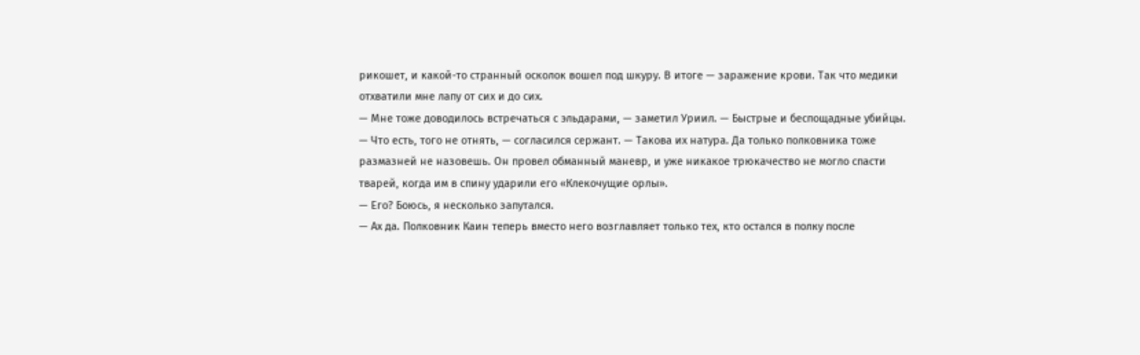рикошет, и какой-то странный осколок вошел под шкуру. В итоге — заражение крови. Так что медики отхватили мне лапу от сих и до сих.
— Мне тоже доводилось встречаться с эльдарами, — заметил Уриил. — Быстрые и беспощадные убийцы.
— Что есть, того не отнять, — согласился сержант. — Такова их натура. Да только полковника тоже размазней не назовешь. Он провел обманный маневр, и уже никакое трюкачество не могло спасти тварей, когда им в спину ударили его «Клекочущие орлы».
— Его? Боюсь, я несколько запутался.
— Ах да. Полковник Каин теперь вместо него возглавляет только тех, кто остался в полку после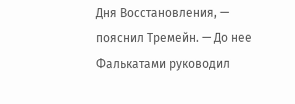Дня Восстановления, — пояснил Тремейн. — До нее Фалькатами руководил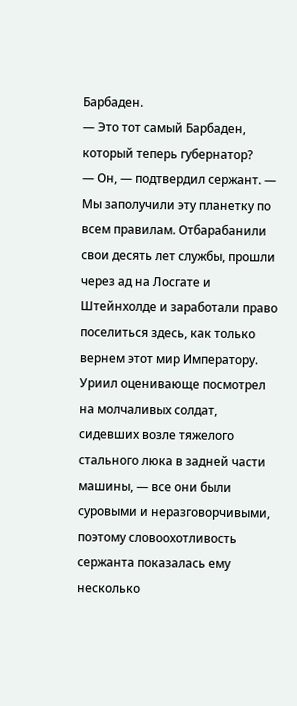Барбаден.
— Это тот самый Барбаден, который теперь губернатор?
— Он, — подтвердил сержант. — Мы заполучили эту планетку по всем правилам. Отбарабанили свои десять лет службы, прошли через ад на Лосгате и Штейнхолде и заработали право поселиться здесь, как только вернем этот мир Императору.
Уриил оценивающе посмотрел на молчаливых солдат, сидевших возле тяжелого стального люка в задней части машины, — все они были суровыми и неразговорчивыми, поэтому словоохотливость сержанта показалась ему несколько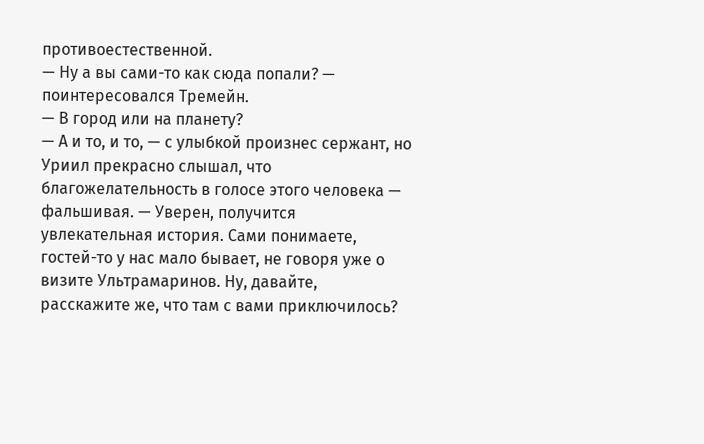противоестественной.
— Ну а вы сами-то как сюда попали? — поинтересовался Тремейн.
— В город или на планету?
— А и то, и то, — с улыбкой произнес сержант, но Уриил прекрасно слышал, что благожелательность в голосе этого человека — фальшивая. — Уверен, получится увлекательная история. Сами понимаете, гостей-то у нас мало бывает, не говоря уже о визите Ультрамаринов. Ну, давайте, расскажите же, что там с вами приключилось?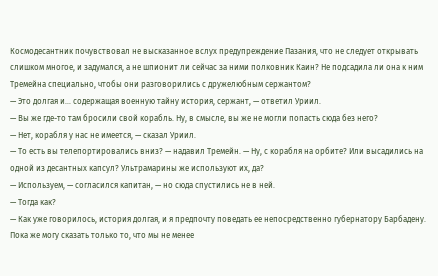Космодесантник почувствовал не высказанное вслух предупреждение Пазания, что не следует открывать слишком многое, и задумался, а не шпионит ли сейчас за ними полковник Каин? Не подсадила ли она к ним Тремейна специально, чтобы они разговорились с дружелюбным сержантом?
— Это долгая и… содержащая военную тайну история, сержант, — ответил Уриил.
— Вы же где-то там бросили свой корабль. Ну, в смысле, вы же не могли попасть сюда без него?
— Нет, корабля у нас не имеется, — сказал Уриил.
— То есть вы телепортировались вниз? — надавил Тремейн. — Ну, с корабля на орбите? Или высадились на одной из десантных капсул? Ультрамарины же используют их, да?
— Используем, — согласился капитан, — но сюда спустились не в ней.
— Тогда как?
— Как уже говорилось, история долгая, и я предпочту поведать ее непосредственно губернатору Барбадену. Пока же могу сказать только то, что мы не менее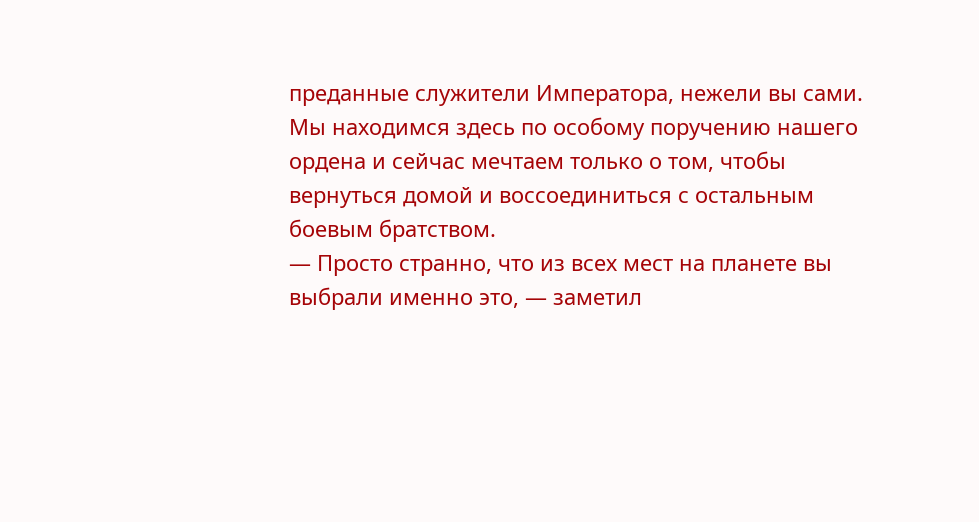преданные служители Императора, нежели вы сами. Мы находимся здесь по особому поручению нашего ордена и сейчас мечтаем только о том, чтобы вернуться домой и воссоединиться с остальным боевым братством.
— Просто странно, что из всех мест на планете вы выбрали именно это, — заметил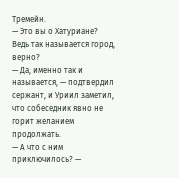Тремейн.
— Это вы о Хатуриане? Ведь так называется город, верно?
— Да, именно так и называется, — подтвердил сержант, и Уриил заметил, что собеседник явно не горит желанием продолжать.
— А что с ним приключилось? —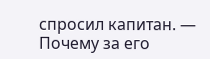спросил капитан. — Почему за его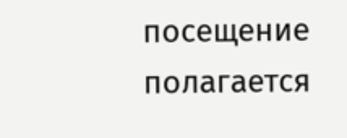посещение полагается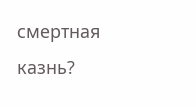смертная казнь?